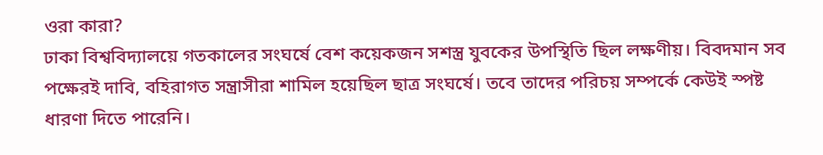ওরা কারা?
ঢাকা বিশ্ববিদ্যালয়ে গতকালের সংঘর্ষে বেশ কয়েকজন সশস্ত্র যুবকের উপস্থিতি ছিল লক্ষণীয়। বিবদমান সব পক্ষেরই দাবি, বহিরাগত সন্ত্রাসীরা শামিল হয়েছিল ছাত্র সংঘর্ষে। তবে তাদের পরিচয় সম্পর্কে কেউই স্পষ্ট ধারণা দিতে পারেনি।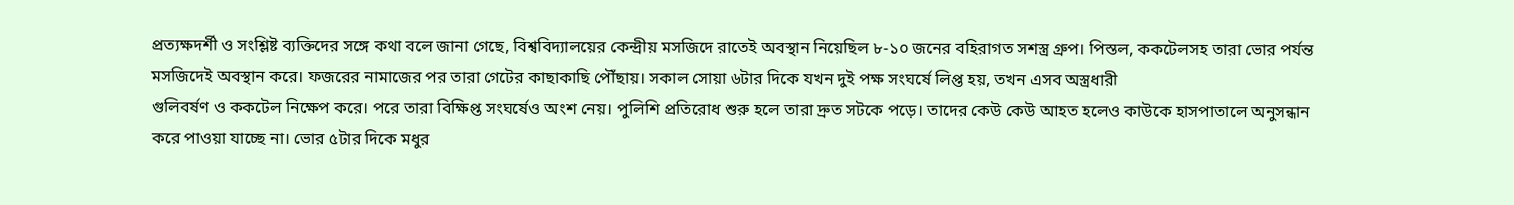প্রত্যক্ষদর্শী ও সংশ্লিষ্ট ব্যক্তিদের সঙ্গে কথা বলে জানা গেছে, বিশ্ববিদ্যালয়ের কেন্দ্রীয় মসজিদে রাতেই অবস্থান নিয়েছিল ৮-১০ জনের বহিরাগত সশস্ত্র গ্রুপ। পিস্তল, ককটেলসহ তারা ভোর পর্যন্ত মসজিদেই অবস্থান করে। ফজরের নামাজের পর তারা গেটের কাছাকাছি পৌঁছায়। সকাল সোয়া ৬টার দিকে যখন দুই পক্ষ সংঘর্ষে লিপ্ত হয়, তখন এসব অস্ত্রধারী
গুলিবর্ষণ ও ককটেল নিক্ষেপ করে। পরে তারা বিক্ষিপ্ত সংঘর্ষেও অংশ নেয়। পুলিশি প্রতিরোধ শুরু হলে তারা দ্রুত সটকে পড়ে। তাদের কেউ কেউ আহত হলেও কাউকে হাসপাতালে অনুসন্ধান করে পাওয়া যাচ্ছে না। ভোর ৫টার দিকে মধুর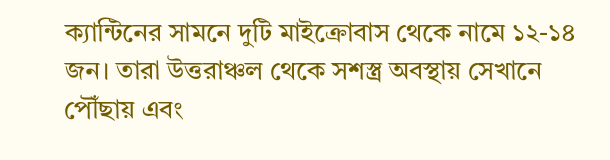ক্যান্টিনের সামনে দুটি মাইক্রোবাস থেকে নামে ১২-১৪ জন। তারা উত্তরাঞ্চল থেকে সশস্ত্র অবস্থায় সেখানে পৌঁছায় এবং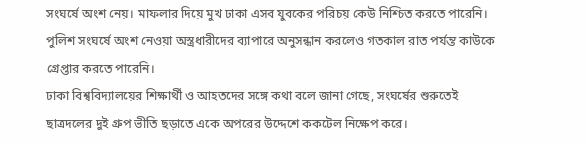সংঘর্ষে অংশ নেয়। মাফলার দিয়ে মুখ ঢাকা এসব যুবকের পরিচয় কেউ নিশ্চিত করতে পারেনি। পুলিশ সংঘর্ষে অংশ নেওয়া অস্ত্রধারীদের ব্যাপারে অনুসন্ধান করলেও গতকাল রাত পর্যন্ত কাউকে গ্রেপ্তার করতে পারেনি।
ঢাকা বিশ্ববিদ্যালয়ের শিক্ষার্থী ও আহতদের সঙ্গে কথা বলে জানা গেছে, সংঘর্ষের শুরুতেই ছাত্রদলের দুই গ্রুপ ভীতি ছড়াতে একে অপরের উদ্দেশে ককটেল নিক্ষেপ করে।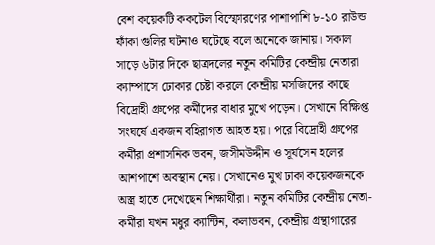বেশ কয়েকটি ককটেল বিস্ফোরণের পাশাপাশি ৮-১০ রাউন্ড ফাঁকা গুলির ঘটনাও ঘটেছে বলে অনেকে জানায়। সকাল সাড়ে ৬টার দিকে ছাত্রদলের নতুন কমিটির কেন্দ্রীয় নেতারা ক্যাম্পাসে ঢোকার চেষ্টা করলে কেন্দ্রীয় মসজিদের কাছে বিদ্রোহী গ্রুপের কর্মীদের বাধার মুখে পড়েন। সেখানে বিক্ষিপ্ত সংঘর্ষে একজন বহিরাগত আহত হয়। পরে বিদ্রোহী গ্রুপের কর্মীরা প্রশাসনিক ভবন, জসীমউদ্দীন ও সূর্যসেন হলের আশপাশে অবস্থান নেয়। সেখানেও মুখ ঢাকা কয়েকজনকে অস্ত্র হাতে দেখেছেন শিক্ষার্থীরা। নতুন কমিটির কেন্দ্রীয় নেতা-কর্মীরা যখন মধুর ক্যান্টিন, কলাভবন, কেন্দ্রীয় গ্রন্থাগারের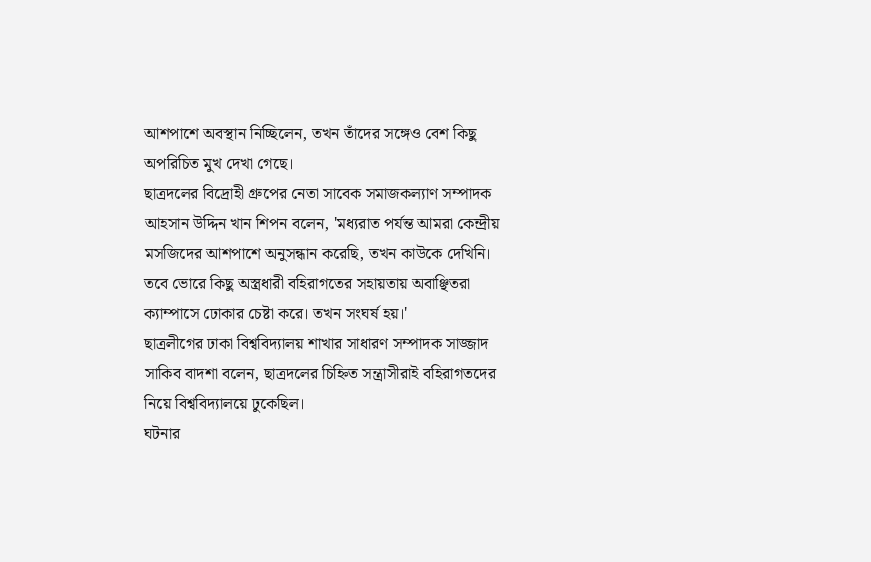আশপাশে অবস্থান নিচ্ছিলেন, তখন তাঁদের সঙ্গেও বেশ কিছু অপরিচিত মুখ দেখা গেছে।
ছাত্রদলের বিদ্রোহী গ্রুপের নেতা সাবেক সমাজকল্যাণ সম্পাদক আহসান উদ্দিন খান শিপন বলেন, 'মধ্যরাত পর্যন্ত আমরা কেন্দ্রীয় মসজিদের আশপাশে অনুসন্ধান করেছি, তখন কাউকে দেখিনি। তবে ভোরে কিছু অস্ত্রধারী বহিরাগতের সহায়তায় অবাঞ্ছিতরা ক্যাম্পাসে ঢোকার চেষ্টা করে। তখন সংঘর্ষ হয়।'
ছাত্রলীগের ঢাকা বিশ্ববিদ্যালয় শাখার সাধারণ সম্পাদক সাজ্জাদ সাকিব বাদশা বলেন, ছাত্রদলের চিহ্নিত সন্ত্রাসীরাই বহিরাগতদের নিয়ে বিশ্ববিদ্যালয়ে ঢুকেছিল।
ঘটনার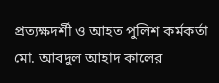প্রত্যক্ষদর্শী ও আহত পুলিশ কর্মকর্তা মো. আবদুল আহাদ কালের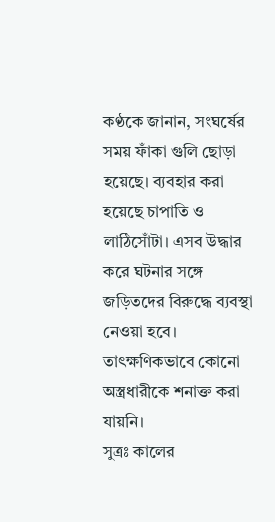কণ্ঠকে জানান, সংঘর্ষের সময় ফাঁকা গুলি ছোড়া হয়েছে। ব্যবহার করা হয়েছে চাপাতি ও লাঠিসোঁটা। এসব উদ্ধার করে ঘটনার সঙ্গে জড়িতদের বিরুদ্ধে ব্যবস্থা নেওয়া হবে। তাৎক্ষণিকভাবে কোনো অস্ত্রধারীকে শনাক্ত করা যায়নি।
সুত্রঃ কালের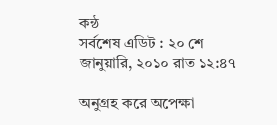কন্ঠ
সর্বশেষ এডিট : ২০ শে জানুয়ারি, ২০১০ রাত ১২:৪৭

অনুগ্রহ করে অপেক্ষা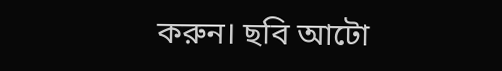করুন। ছবি আটো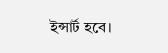ইন্সার্ট হবে।